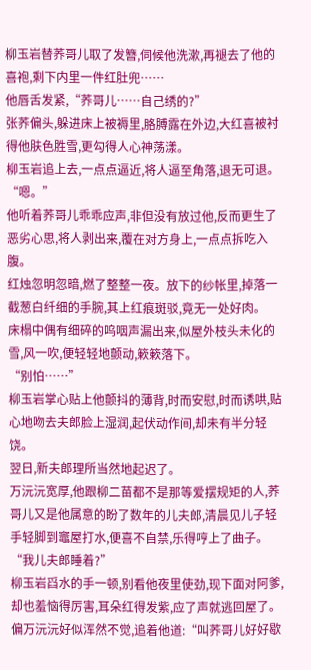柳玉岩替荞哥儿取了发簪,伺候他洗漱,再褪去了他的喜袍,剩下内里一件红肚兜……
他唇舌发紧,“荞哥儿……自己绣的?”
张荞偏头,躲进床上被褥里,胳膊露在外边,大红喜被衬得他肤色胜雪,更勾得人心神荡漾。
柳玉岩追上去,一点点逼近,将人逼至角落,退无可退。
“嗯。”
他听着荞哥儿乖乖应声,非但没有放过他,反而更生了恶劣心思,将人剥出来,覆在对方身上,一点点拆吃入腹。
红烛忽明忽暗,燃了整整一夜。放下的纱帐里,掉落一截葱白纤细的手腕,其上红痕斑驳,竟无一处好肉。
床榻中偶有细碎的呜咽声漏出来,似屋外枝头未化的雪,风一吹,便轻轻地颤动,簌簌落下。
“别怕……”
柳玉岩掌心贴上他颤抖的薄背,时而安慰,时而诱哄,贴心地吻去夫郎脸上湿润,起伏动作间,却未有半分轻饶。
翌日,新夫郎理所当然地起迟了。
万沅沅宽厚,他跟柳二苗都不是那等爱摆规矩的人,荞哥儿又是他属意的盼了数年的儿夫郎,清晨见儿子轻手轻脚到竈屋打水,便喜不自禁,乐得哼上了曲子。
“我儿夫郎睡着?”
柳玉岩舀水的手一顿,别看他夜里使劲,现下面对阿爹,却也羞恼得厉害,耳朵红得发紫,应了声就逃回屋了。
偏万沅沅好似浑然不觉,追着他道:“叫荞哥儿好好歇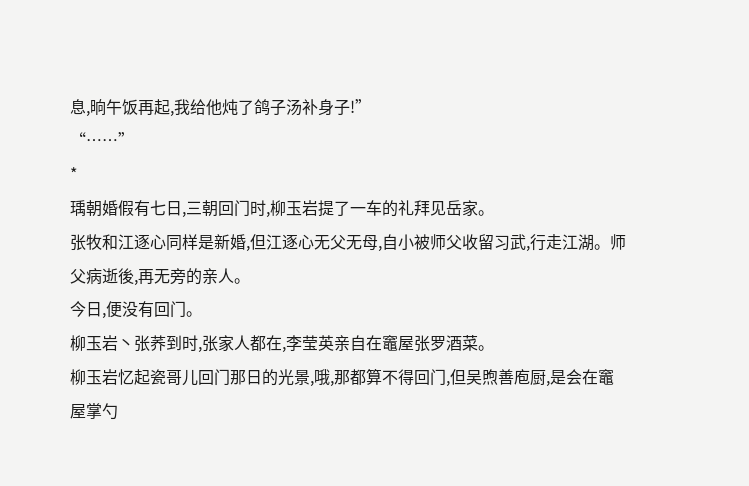息,晌午饭再起,我给他炖了鸽子汤补身子!”
“……”
*
瑀朝婚假有七日,三朝回门时,柳玉岩提了一车的礼拜见岳家。
张牧和江逐心同样是新婚,但江逐心无父无母,自小被师父收留习武,行走江湖。师父病逝後,再无旁的亲人。
今日,便没有回门。
柳玉岩丶张荞到时,张家人都在,李莹英亲自在竈屋张罗酒菜。
柳玉岩忆起瓷哥儿回门那日的光景,哦,那都算不得回门,但吴煦善庖厨,是会在竈屋掌勺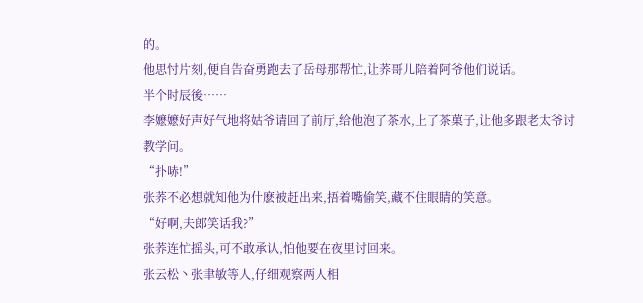的。
他思忖片刻,便自告奋勇跑去了岳母那帮忙,让荞哥儿陪着阿爷他们说话。
半个时辰後……
李嬷嬷好声好气地将姑爷请回了前厅,给他泡了茶水,上了茶菓子,让他多跟老太爷讨教学问。
“扑哧!”
张荞不必想就知他为什麽被赶出来,捂着嘴偷笑,藏不住眼睛的笑意。
“好啊,夫郎笑话我?”
张荞连忙摇头,可不敢承认,怕他要在夜里讨回来。
张云松丶张聿敏等人,仔细观察两人相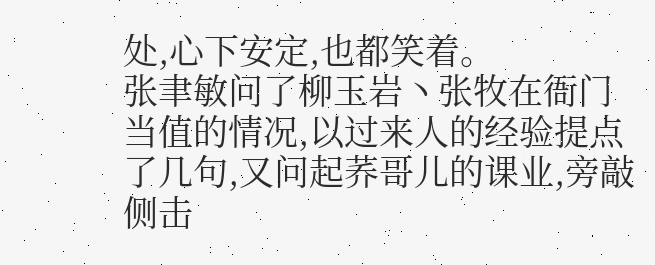处,心下安定,也都笑着。
张聿敏问了柳玉岩丶张牧在衙门当值的情况,以过来人的经验提点了几句,又问起荞哥儿的课业,旁敲侧击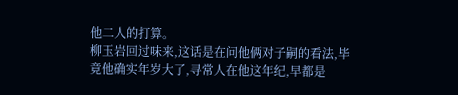他二人的打算。
柳玉岩回过味来,这话是在问他俩对子嗣的看法,毕竟他确实年岁大了,寻常人在他这年纪,早都是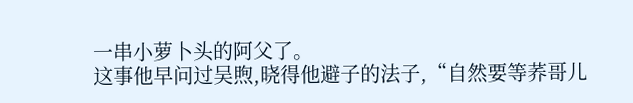一串小萝卜头的阿父了。
这事他早问过吴煦,晓得他避子的法子,“自然要等荞哥儿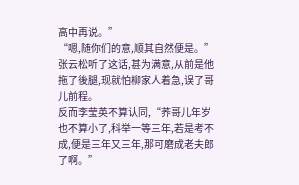高中再说。”
“嗯,随你们的意,顺其自然便是。”
张云松听了这话,甚为满意,从前是他拖了後腿,现就怕柳家人着急,误了哥儿前程。
反而李莹英不算认同,“荞哥儿年岁也不算小了,科举一等三年,若是考不成,便是三年又三年,那可磨成老夫郎了啊。”